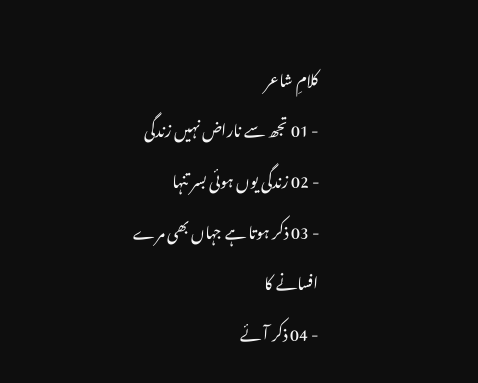کلامِ شاعر
- 01 تجھ سے ناراض نہیں زندگی
- 02 زندگی یوں ہوئی بسر تنہا
- 03 ذکر ہوتا ہے جہاں بھی مرے افسانے کا
- 04 ذکر آئے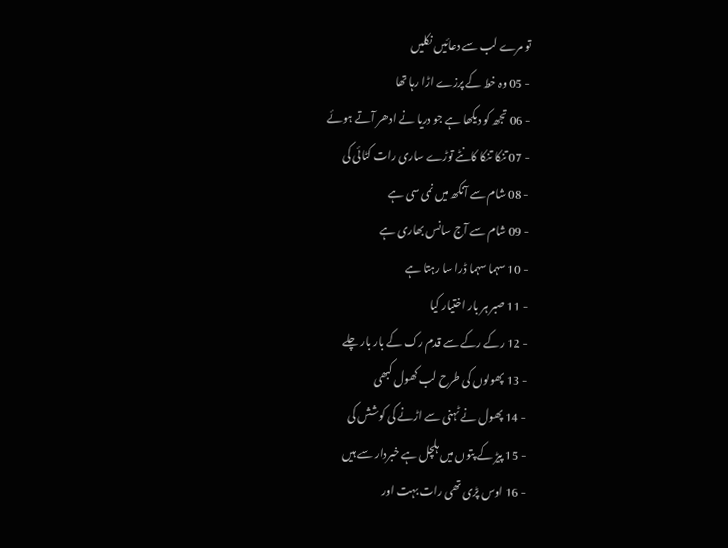تو مرے لب سے دعائیں نکلیں
- 05 وہ خط کے پرزے اڑا رہا تھا
- 06 تجھ کو دیکھا ہے جو دریا نے ادھر آتے ہوئے
- 07 تنکا تنکا کانٹے توڑے ساری رات کٹائی کی
- 08 شام سے آنکھ میں نمی سی ہے
- 09 شام سے آج سانس بھاری ہے
- 10 سہما سہما ڈرا سا رہتا ہے
- 11 صبر ہر بار اختیار کیا
- 12 رکے رکے سے قدم رک کے بار بار چلے
- 13 پھولوں کی طرح لب کھول کبھی
- 14 پھول نے ٹہنی سے اڑنے کی کوشش کی
- 15 پیڑ کے پتوں میں ہلچل ہے خبردار سے ہیں
- 16 اوس پڑی تھی رات بہت اور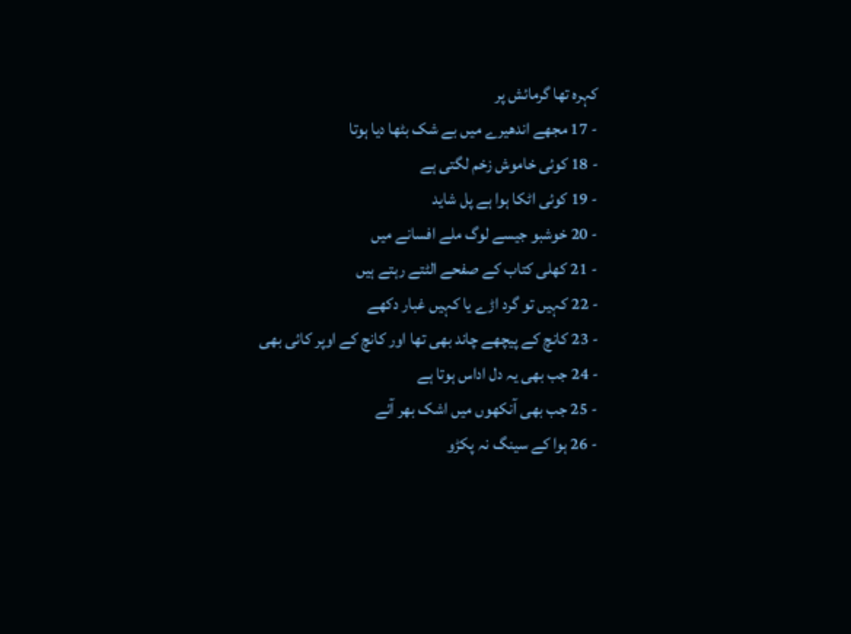کہرہ تھا گرمائش پر
- 17 مجھے اندھیرے میں بے شک بٹھا دیا ہوتا
- 18 کوئی خاموش زخم لگتی ہے
- 19 کوئی اٹکا ہوا ہے پل شاید
- 20 خوشبو جیسے لوگ ملے افسانے میں
- 21 کھلی کتاب کے صفحے الٹتے رہتے ہیں
- 22 کہیں تو گرد اڑے یا کہیں غبار دکھے
- 23 کانچ کے پیچھے چاند بھی تھا اور کانچ کے اوپر کائی بھی
- 24 جب بھی یہ دل اداس ہوتا ہے
- 25 جب بھی آنکھوں میں اشک بھر آئے
- 26 ہوا کے سینگ نہ پکڑو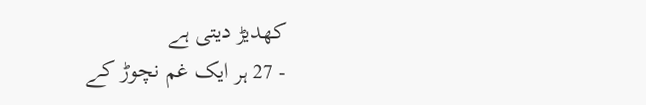کھدیڑ دیتی ہے
- 27 ہر ایک غم نچوڑ کے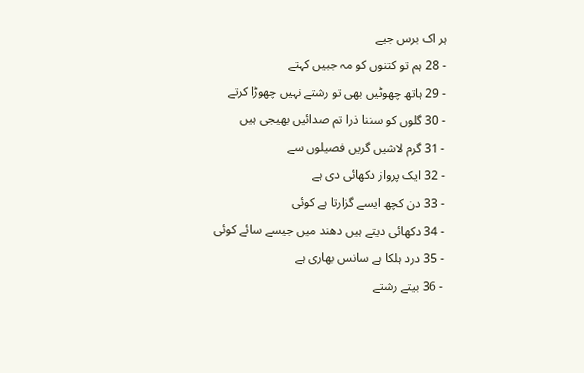ہر اک برس جیے
- 28 ہم تو کتنوں کو مہ جبیں کہتے
- 29 ہاتھ چھوٹیں بھی تو رشتے نہیں چھوڑا کرتے
- 30 گلوں کو سننا ذرا تم صدائیں بھیجی ہیں
- 31 گرم لاشیں گریں فصیلوں سے
- 32 ایک پرواز دکھائی دی ہے
- 33 دن کچھ ایسے گزارتا ہے کوئی
- 34 دکھائی دیتے ہیں دھند میں جیسے سائے کوئی
- 35 درد ہلکا ہے سانس بھاری ہے
- 36 بیتے رشتے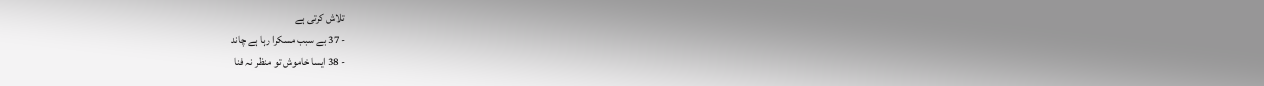تلاش کرتی ہے
- 37 بے سبب مسکرا رہا ہے چاند
- 38 ایسا خاموش تو منظر نہ فنا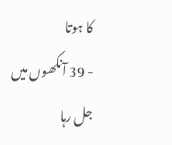کا ہوتا
- 39 آنکھوں میں جل رہا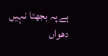ہے پہ بجھتا نہیں دھواں